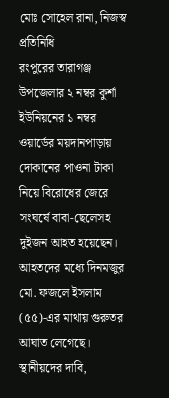মোঃ সোহেল রানা, নিজস্ব প্রতিনিধি
রংপুরের তারাগঞ্জ উপজেলার ২ নম্বর কুর্শা ইউনিয়নের ১ নম্বর ওয়ার্ডের ময়দানপাড়ায় দোকানের পাওনা টাকা নিয়ে বিরোধের জেরে সংঘর্ষে বাবা-ছেলেসহ দুইজন আহত হয়েছেন। আহতদের মধ্যে দিনমজুর মো. ফজলে ইসলাম (৫৫)-এর মাথায় গুরুতর আঘাত লেগেছে। স্থানীয়দের দাবি,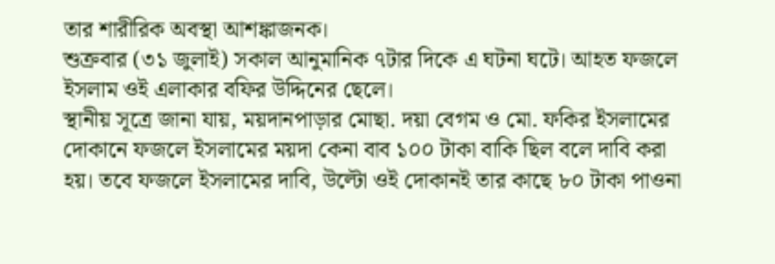তার শারীরিক অবস্থা আশঙ্কাজনক।
শুক্রবার (৩১ জুলাই) সকাল আনুমানিক ৭টার দিকে এ ঘটনা ঘটে। আহত ফজলে ইসলাম ওই এলাকার বফির উদ্দিনের ছেলে।
স্থানীয় সূত্রে জানা যায়, ময়দানপাড়ার মোছা. দয়া বেগম ও মো. ফকির ইসলামের দোকানে ফজলে ইসলামের ময়দা কেনা বাব ১০০ টাকা বাকি ছিল বলে দাবি করা হয়। তবে ফজলে ইসলামের দাবি, উল্টো ওই দোকানই তার কাছে ৮০ টাকা পাওনা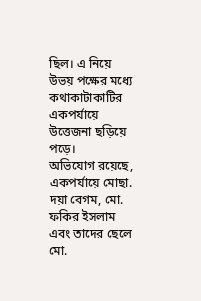ছিল। এ নিয়ে উভয় পক্ষের মধ্যে কথাকাটাকাটির একপর্যায়ে উত্তেজনা ছড়িয়ে পড়ে।
অভিযোগ রয়েছে, একপর্যায়ে মোছা. দয়া বেগম, মো. ফকির ইসলাম এবং তাদের ছেলে মো.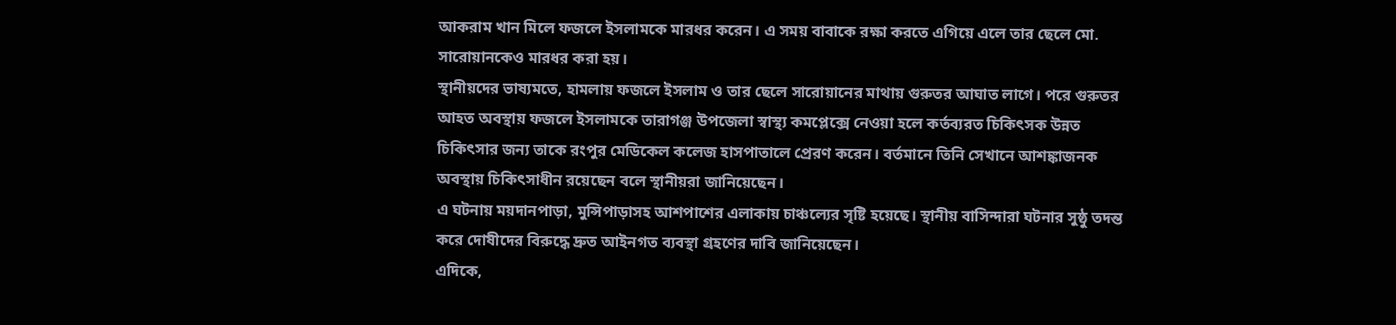আকরাম খান মিলে ফজলে ইসলামকে মারধর করেন। এ সময় বাবাকে রক্ষা করতে এগিয়ে এলে তার ছেলে মো. সারোয়ানকেও মারধর করা হয়।
স্থানীয়দের ভাষ্যমতে, হামলায় ফজলে ইসলাম ও তার ছেলে সারোয়ানের মাথায় গুরুতর আঘাত লাগে। পরে গুরুতর আহত অবস্থায় ফজলে ইসলামকে তারাগঞ্জ উপজেলা স্বাস্থ্য কমপ্লেক্সে নেওয়া হলে কর্তব্যরত চিকিৎসক উন্নত চিকিৎসার জন্য তাকে রংপুর মেডিকেল কলেজ হাসপাতালে প্রেরণ করেন। বর্তমানে তিনি সেখানে আশঙ্কাজনক অবস্থায় চিকিৎসাধীন রয়েছেন বলে স্থানীয়রা জানিয়েছেন।
এ ঘটনায় ময়দানপাড়া, মুন্সিপাড়াসহ আশপাশের এলাকায় চাঞ্চল্যের সৃষ্টি হয়েছে। স্থানীয় বাসিন্দারা ঘটনার সুষ্ঠু তদন্ত করে দোষীদের বিরুদ্ধে দ্রুত আইনগত ব্যবস্থা গ্রহণের দাবি জানিয়েছেন।
এদিকে,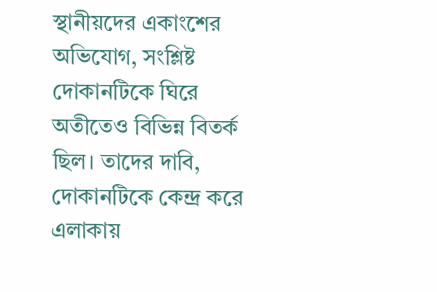স্থানীয়দের একাংশের অভিযোগ, সংশ্লিষ্ট দোকানটিকে ঘিরে অতীতেও বিভিন্ন বিতর্ক ছিল। তাদের দাবি, দোকানটিকে কেন্দ্র করে এলাকায়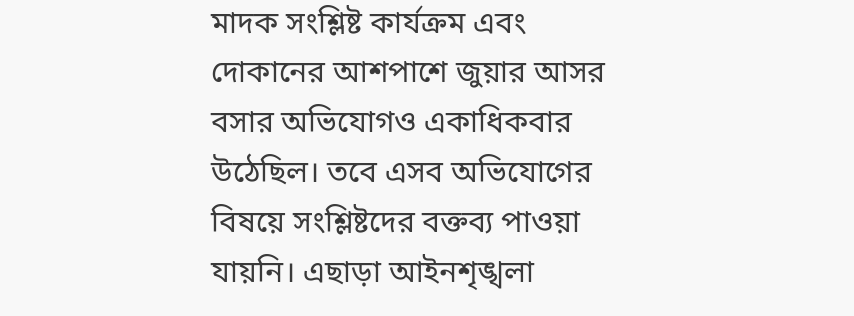মাদক সংশ্লিষ্ট কার্যক্রম এবং দোকানের আশপাশে জুয়ার আসর বসার অভিযোগও একাধিকবার উঠেছিল। তবে এসব অভিযোগের বিষয়ে সংশ্লিষ্টদের বক্তব্য পাওয়া যায়নি। এছাড়া আইনশৃঙ্খলা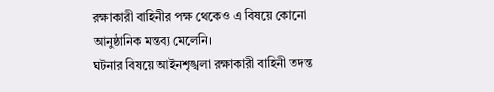রক্ষাকারী বাহিনীর পক্ষ থেকেও এ বিষয়ে কোনো আনুষ্ঠানিক মন্তব্য মেলেনি।
ঘটনার বিষয়ে আইনশৃঙ্খলা রক্ষাকারী বাহিনী তদন্ত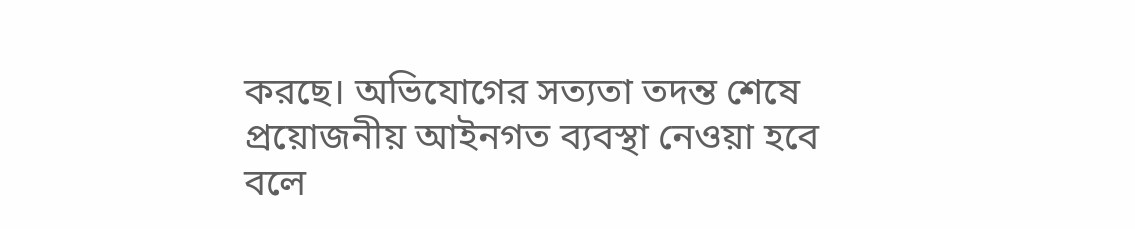করছে। অভিযোগের সত্যতা তদন্ত শেষে প্রয়োজনীয় আইনগত ব্যবস্থা নেওয়া হবে বলে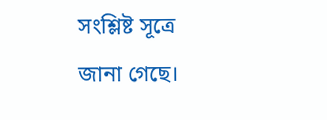সংশ্লিষ্ট সূত্রে জানা গেছে।